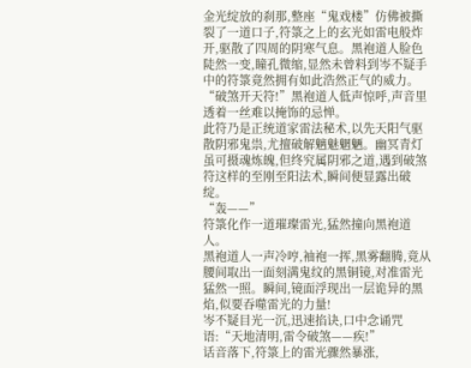金光绽放的刹那,整座“鬼戏楼”仿佛被撕裂了一道口子,符箓之上的玄光如雷电般炸开,驱散了四周的阴寒气息。黑袍道人脸色陡然一变,瞳孔微缩,显然未曾料到岑不疑手中的符箓竟然拥有如此浩然正气的威力。
“破煞开天符!”黑袍道人低声惊呼,声音里透着一丝难以掩饰的忌惮。
此符乃是正统道家雷法秘术,以先天阳气驱散阴邪鬼祟,尤擅破解魑魅魍魉。幽冥青灯虽可摄魂炼魄,但终究属阴邪之道,遇到破煞符这样的至刚至阳法术,瞬间便显露出破绽。
“轰——”
符箓化作一道璀璨雷光,猛然撞向黑袍道人。
黑袍道人一声冷哼,袖袍一挥,黑雾翻腾,竟从腰间取出一面刻满鬼纹的黑铜镜,对准雷光猛然一照。瞬间,镜面浮现出一层诡异的黑焰,似要吞噬雷光的力量!
岑不疑目光一沉,迅速掐诀,口中念诵咒语:“天地清明,雷令破煞——疾!”
话音落下,符箓上的雷光骤然暴涨,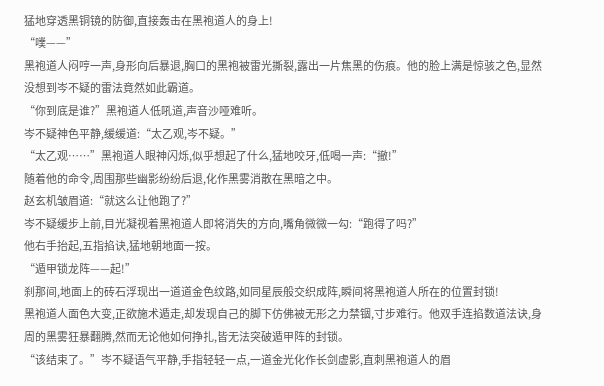猛地穿透黑铜镜的防御,直接轰击在黑袍道人的身上!
“噗——”
黑袍道人闷哼一声,身形向后暴退,胸口的黑袍被雷光撕裂,露出一片焦黑的伤痕。他的脸上满是惊骇之色,显然没想到岑不疑的雷法竟然如此霸道。
“你到底是谁?”黑袍道人低吼道,声音沙哑难听。
岑不疑神色平静,缓缓道:“太乙观,岑不疑。”
“太乙观……”黑袍道人眼神闪烁,似乎想起了什么,猛地咬牙,低喝一声:“撤!”
随着他的命令,周围那些幽影纷纷后退,化作黑雾消散在黑暗之中。
赵玄机皱眉道:“就这么让他跑了?”
岑不疑缓步上前,目光凝视着黑袍道人即将消失的方向,嘴角微微一勾:“跑得了吗?”
他右手抬起,五指掐诀,猛地朝地面一按。
“遁甲锁龙阵——起!”
刹那间,地面上的砖石浮现出一道道金色纹路,如同星辰般交织成阵,瞬间将黑袍道人所在的位置封锁!
黑袍道人面色大变,正欲施术遁走,却发现自己的脚下仿佛被无形之力禁锢,寸步难行。他双手连掐数道法诀,身周的黑雾狂暴翻腾,然而无论他如何挣扎,皆无法突破遁甲阵的封锁。
“该结束了。”岑不疑语气平静,手指轻轻一点,一道金光化作长剑虚影,直刺黑袍道人的眉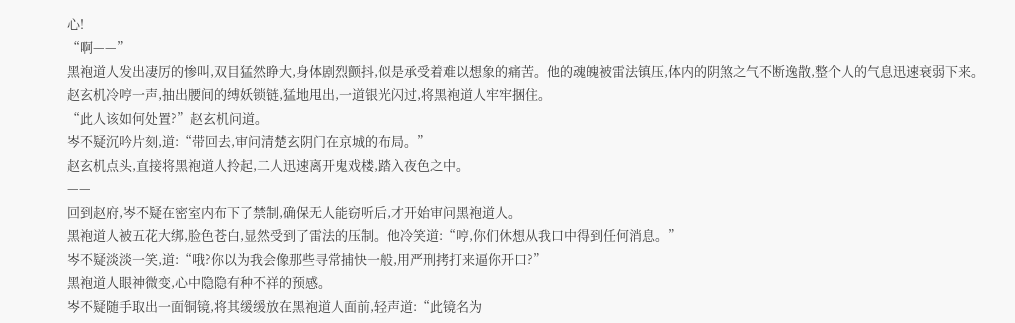心!
“啊——”
黑袍道人发出凄厉的惨叫,双目猛然睁大,身体剧烈颤抖,似是承受着难以想象的痛苦。他的魂魄被雷法镇压,体内的阴煞之气不断逸散,整个人的气息迅速衰弱下来。
赵玄机冷哼一声,抽出腰间的缚妖锁链,猛地甩出,一道银光闪过,将黑袍道人牢牢捆住。
“此人该如何处置?”赵玄机问道。
岑不疑沉吟片刻,道:“带回去,审问清楚玄阴门在京城的布局。”
赵玄机点头,直接将黑袍道人拎起,二人迅速离开鬼戏楼,踏入夜色之中。
——
回到赵府,岑不疑在密室内布下了禁制,确保无人能窃听后,才开始审问黑袍道人。
黑袍道人被五花大绑,脸色苍白,显然受到了雷法的压制。他冷笑道:“哼,你们休想从我口中得到任何消息。”
岑不疑淡淡一笑,道:“哦?你以为我会像那些寻常捕快一般,用严刑拷打来逼你开口?”
黑袍道人眼神微变,心中隐隐有种不祥的预感。
岑不疑随手取出一面铜镜,将其缓缓放在黑袍道人面前,轻声道:“此镜名为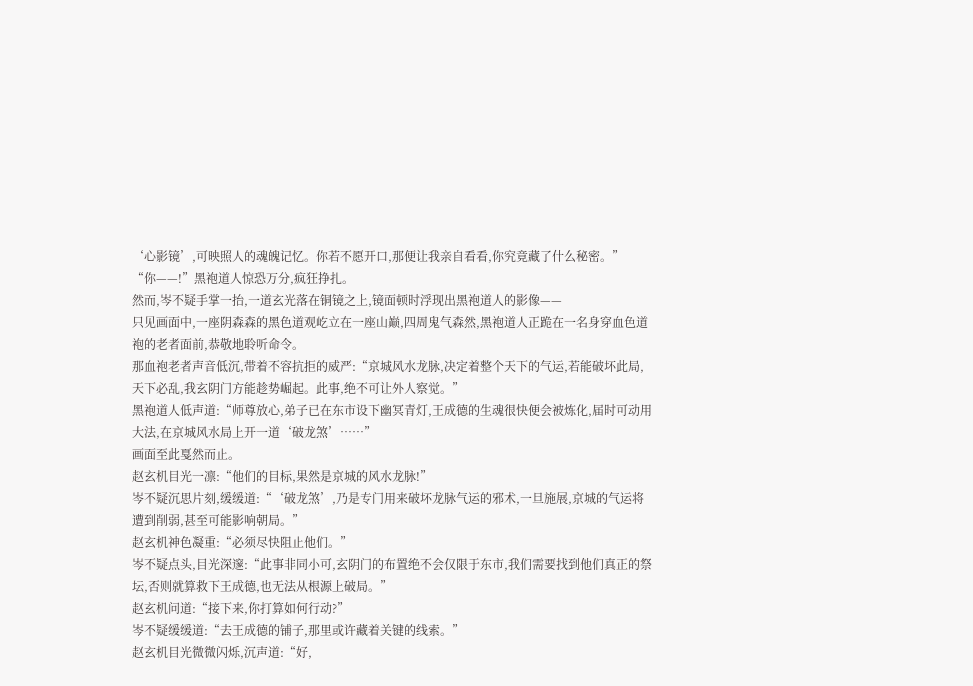‘心影镜’,可映照人的魂魄记忆。你若不愿开口,那便让我亲自看看,你究竟藏了什么秘密。”
“你——!”黑袍道人惊恐万分,疯狂挣扎。
然而,岑不疑手掌一抬,一道玄光落在铜镜之上,镜面顿时浮现出黑袍道人的影像——
只见画面中,一座阴森森的黑色道观屹立在一座山巅,四周鬼气森然,黑袍道人正跪在一名身穿血色道袍的老者面前,恭敬地聆听命令。
那血袍老者声音低沉,带着不容抗拒的威严:“京城风水龙脉,决定着整个天下的气运,若能破坏此局,天下必乱,我玄阴门方能趁势崛起。此事,绝不可让外人察觉。”
黑袍道人低声道:“师尊放心,弟子已在东市设下幽冥青灯,王成德的生魂很快便会被炼化,届时可动用大法,在京城风水局上开一道‘破龙煞’……”
画面至此戛然而止。
赵玄机目光一凛:“他们的目标,果然是京城的风水龙脉!”
岑不疑沉思片刻,缓缓道:“‘破龙煞’,乃是专门用来破坏龙脉气运的邪术,一旦施展,京城的气运将遭到削弱,甚至可能影响朝局。”
赵玄机神色凝重:“必须尽快阻止他们。”
岑不疑点头,目光深邃:“此事非同小可,玄阴门的布置绝不会仅限于东市,我们需要找到他们真正的祭坛,否则就算救下王成德,也无法从根源上破局。”
赵玄机问道:“接下来,你打算如何行动?”
岑不疑缓缓道:“去王成德的铺子,那里或许藏着关键的线索。”
赵玄机目光微微闪烁,沉声道:“好,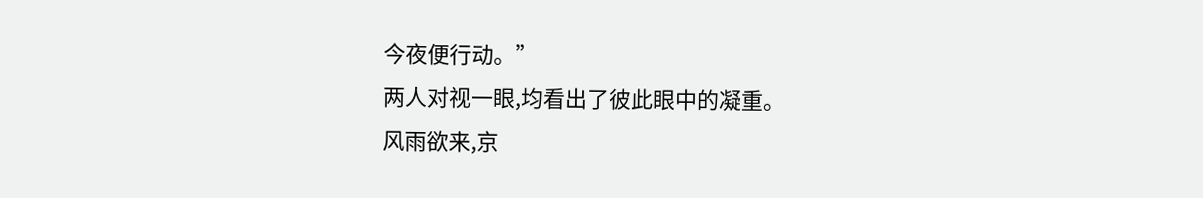今夜便行动。”
两人对视一眼,均看出了彼此眼中的凝重。
风雨欲来,京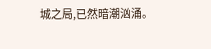城之局,已然暗潮汹涌。